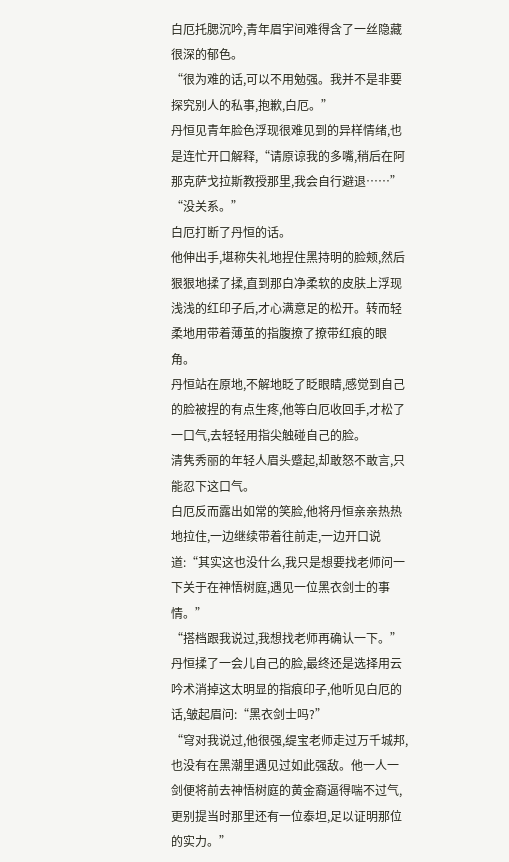白厄托腮沉吟,青年眉宇间难得含了一丝隐藏很深的郁色。
“很为难的话,可以不用勉强。我并不是非要探究别人的私事,抱歉,白厄。”
丹恒见青年脸色浮现很难见到的异样情绪,也是连忙开口解释,“请原谅我的多嘴,稍后在阿那克萨戈拉斯教授那里,我会自行避退……”
“没关系。”
白厄打断了丹恒的话。
他伸出手,堪称失礼地捏住黑持明的脸颊,然后狠狠地揉了揉,直到那白净柔软的皮肤上浮现浅浅的红印子后,才心满意足的松开。转而轻柔地用带着薄茧的指腹撩了撩带红痕的眼角。
丹恒站在原地,不解地眨了眨眼睛,感觉到自己的脸被捏的有点生疼,他等白厄收回手,才松了一口气,去轻轻用指尖触碰自己的脸。
清隽秀丽的年轻人眉头蹙起,却敢怒不敢言,只能忍下这口气。
白厄反而露出如常的笑脸,他将丹恒亲亲热热地拉住,一边继续带着往前走,一边开口说道:“其实这也没什么,我只是想要找老师问一下关于在神悟树庭,遇见一位黑衣剑士的事情。”
“搭档跟我说过,我想找老师再确认一下。”
丹恒揉了一会儿自己的脸,最终还是选择用云吟术消掉这太明显的指痕印子,他听见白厄的话,皱起眉问:“黑衣剑士吗?”
“穹对我说过,他很强,缇宝老师走过万千城邦,也没有在黑潮里遇见过如此强敌。他一人一剑便将前去神悟树庭的黄金裔逼得喘不过气,更别提当时那里还有一位泰坦,足以证明那位的实力。”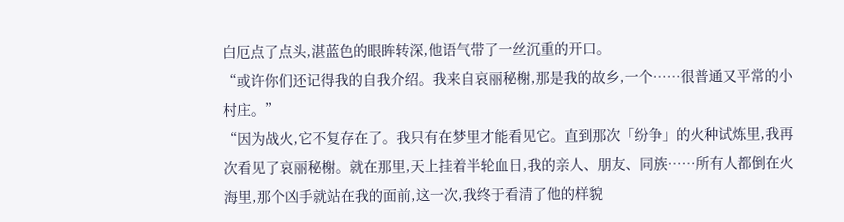白厄点了点头,湛蓝色的眼眸转深,他语气带了一丝沉重的开口。
“或许你们还记得我的自我介绍。我来自哀丽秘榭,那是我的故乡,一个……很普通又平常的小村庄。”
“因为战火,它不复存在了。我只有在梦里才能看见它。直到那次「纷争」的火种试炼里,我再次看见了哀丽秘榭。就在那里,天上挂着半轮血日,我的亲人、朋友、同族……所有人都倒在火海里,那个凶手就站在我的面前,这一次,我终于看清了他的样貌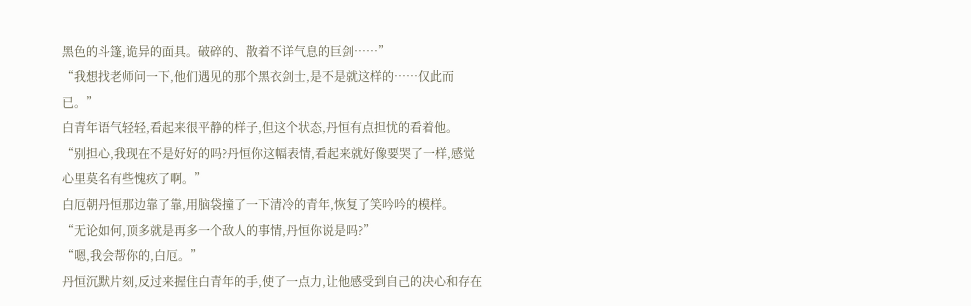黑色的斗篷,诡异的面具。破碎的、散着不详气息的巨剑……”
“我想找老师问一下,他们遇见的那个黑衣剑士,是不是就这样的……仅此而已。”
白青年语气轻轻,看起来很平静的样子,但这个状态,丹恒有点担忧的看着他。
“别担心,我现在不是好好的吗?丹恒你这幅表情,看起来就好像要哭了一样,感觉心里莫名有些愧疚了啊。”
白厄朝丹恒那边靠了靠,用脑袋撞了一下清冷的青年,恢复了笑吟吟的模样。
“无论如何,顶多就是再多一个敌人的事情,丹恒你说是吗?”
“嗯,我会帮你的,白厄。”
丹恒沉默片刻,反过来握住白青年的手,使了一点力,让他感受到自己的决心和存在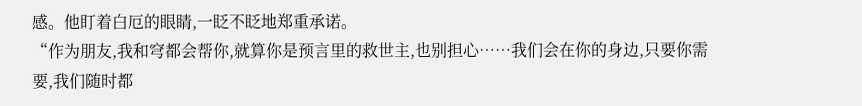感。他盯着白厄的眼睛,一眨不眨地郑重承诺。
“作为朋友,我和穹都会帮你,就算你是预言里的救世主,也别担心……我们会在你的身边,只要你需要,我们随时都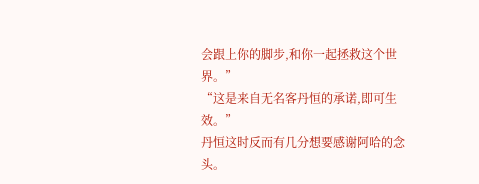会跟上你的脚步,和你一起拯救这个世界。”
“这是来自无名客丹恒的承诺,即可生效。”
丹恒这时反而有几分想要感谢阿哈的念头。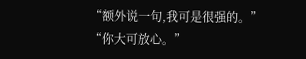“额外说一句,我可是很强的。”
“你大可放心。”